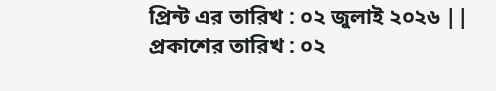প্রিন্ট এর তারিখ : ০২ জুলাই ২০২৬ ||
প্রকাশের তারিখ : ০২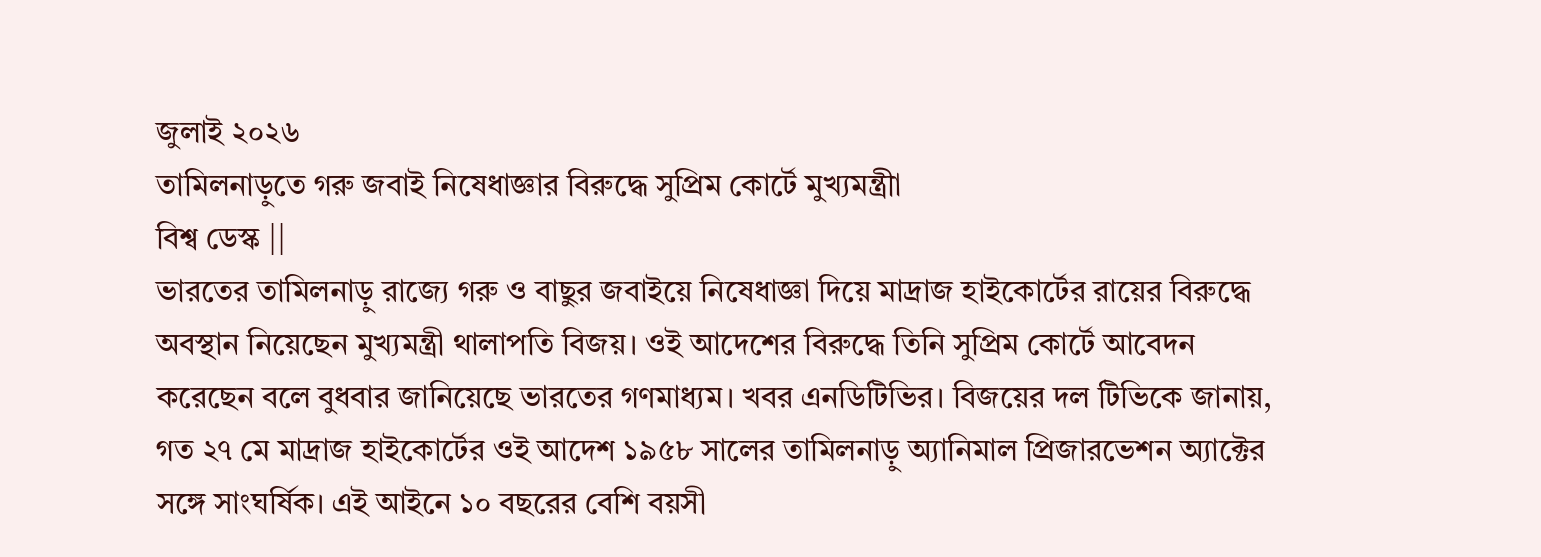জুলাই ২০২৬
তামিলনাড়ুতে গরু জবাই নিষেধাজ্ঞার বিরুদ্ধে সুপ্রিম কোর্টে মুখ্যমন্ত্রীা
বিশ্ব ডেস্ক ||
ভারতের তামিলনাড়ু রাজ্যে গরু ও বাছুর জবাইয়ে নিষেধাজ্ঞা দিয়ে মাদ্রাজ হাইকোর্টের রায়ের বিরুদ্ধে অবস্থান নিয়েছেন মুখ্যমন্ত্রী থালাপতি বিজয়। ওই আদেশের বিরুদ্ধে তিনি সুপ্রিম কোর্টে আবেদন করেছেন বলে বুধবার জানিয়েছে ভারতের গণমাধ্যম। খবর এনডিটিভির। বিজয়ের দল টিভিকে জানায়, গত ২৭ মে মাদ্রাজ হাইকোর্টের ওই আদেশ ১৯৫৮ সালের তামিলনাড়ু অ্যানিমাল প্রিজারভেশন অ্যাক্টের সঙ্গে সাংঘর্ষিক। এই আইনে ১০ বছরের বেশি বয়সী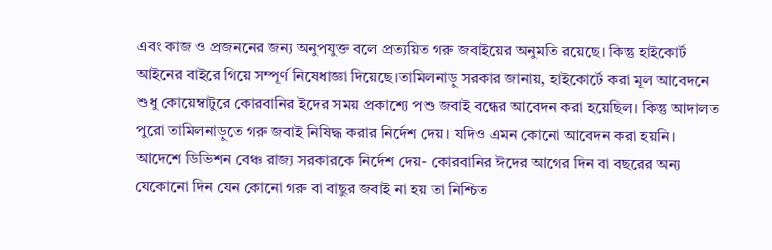এবং কাজ ও প্রজননের জন্য অনুপযুক্ত বলে প্রত্যয়িত গরু জবাইয়ের অনুমতি রয়েছে। কিন্তু হাইকোর্ট আইনের বাইরে গিয়ে সম্পূর্ণ নিষেধাজ্ঞা দিয়েছে।তামিলনাড়ু সরকার জানায়, হাইকোর্টে করা মূল আবেদনে শুধু কোয়েম্বাটুরে কোরবানির ইদের সময় প্রকাশ্যে পশু জবাই বন্ধের আবেদন করা হয়েছিল। কিন্তু আদালত পুরো তামিলনাড়ুতে গরু জবাই নিষিদ্ধ করার নির্দেশ দেয়। যদিও এমন কোনো আবেদন করা হয়নি। আদেশে ডিভিশন বেঞ্চ রাজ্য সরকারকে নির্দেশ দেয়- কোরবানির ঈদের আগের দিন বা বছরের অন্য যেকোনো দিন যেন কোনো গরু বা বাছুর জবাই না হয় তা নিশ্চিত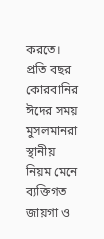করতে। প্রতি বছর কোরবানির ঈদের সময় মুসলমানরা স্থানীয় নিয়ম মেনে ব্যক্তিগত জায়গা ও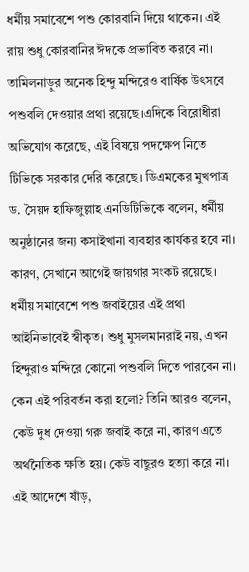ধর্মীয় সমাবেশে পশু কোরবানি দিয়ে থাকেন। এই রায় শুধু কোরবানির ঈদকে প্রভাবিত করবে না। তামিলনাড়ুর অনেক হিন্দু মন্দিরেও বার্ষিক উৎসবে পশুবলি দেওয়ার প্রথা রয়েছে।এদিকে বিরোধীরা অভিযোগ করেছে, এই বিষয়ে পদক্ষেপ নিতে টিভিকে সরকার দেরি করেছে। ডিএমকের মুখপাত্র ড. সৈয়দ হাফিজুল্লাহ এনডিটিভিকে বলেন, ধর্মীয় অনুষ্ঠানের জন্য কসাইখানা ব্যবহার কার্যকর হবে না। কারণ, সেখানে আগেই জায়গার সংকট রয়েছে। ধর্মীয় সমাবেশে পশু জবাইয়ের এই প্রথা আইনিভাবেই স্বীকৃত। শুধু মুসলমানরাই নয়, এখন হিন্দুরাও মন্দিরে কোনো পশুবলি দিতে পারবেন না। কেন এই পরিবর্তন করা হলো? তিনি আরও বলেন, কেউ দুধ দেওয়া গরু জবাই করে না, কারণ এতে অর্থনৈতিক ক্ষতি হয়। কেউ বাছুরও হত্যা করে না। এই আদেশে ষাঁড়,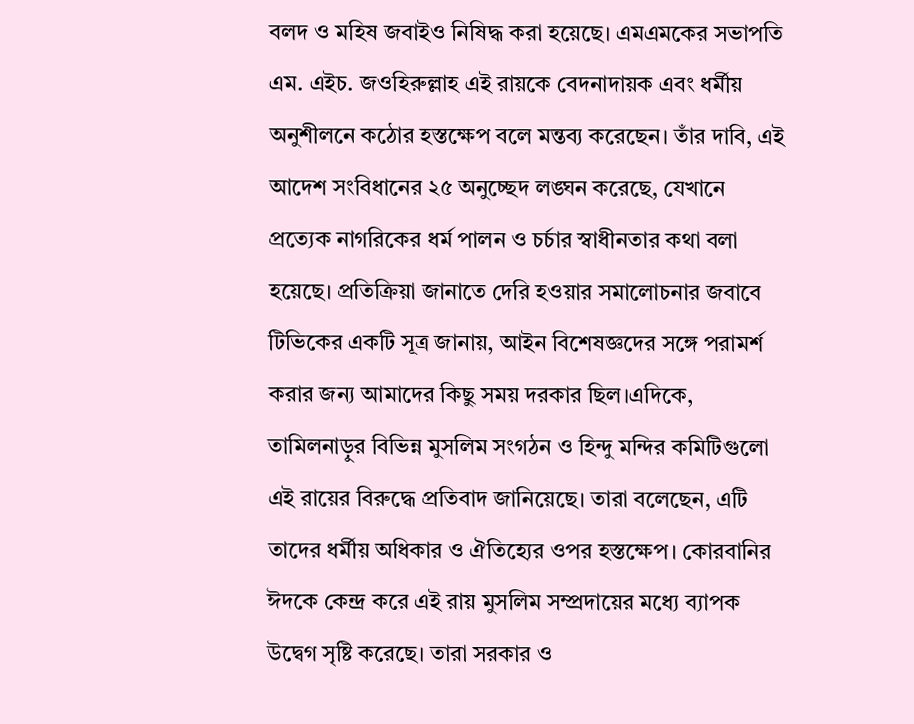বলদ ও মহিষ জবাইও নিষিদ্ধ করা হয়েছে। এমএমকের সভাপতি এম. এইচ. জওহিরুল্লাহ এই রায়কে বেদনাদায়ক এবং ধর্মীয় অনুশীলনে কঠোর হস্তক্ষেপ বলে মন্তব্য করেছেন। তাঁর দাবি, এই আদেশ সংবিধানের ২৫ অনুচ্ছেদ লঙ্ঘন করেছে, যেখানে প্রত্যেক নাগরিকের ধর্ম পালন ও চর্চার স্বাধীনতার কথা বলা হয়েছে। প্রতিক্রিয়া জানাতে দেরি হওয়ার সমালোচনার জবাবে টিভিকের একটি সূত্র জানায়, আইন বিশেষজ্ঞদের সঙ্গে পরামর্শ করার জন্য আমাদের কিছু সময় দরকার ছিল।এদিকে, তামিলনাড়ুর বিভিন্ন মুসলিম সংগঠন ও হিন্দু মন্দির কমিটিগুলো এই রায়ের বিরুদ্ধে প্রতিবাদ জানিয়েছে। তারা বলেছেন, এটি তাদের ধর্মীয় অধিকার ও ঐতিহ্যের ওপর হস্তক্ষেপ। কোরবানির ঈদকে কেন্দ্র করে এই রায় মুসলিম সম্প্রদায়ের মধ্যে ব্যাপক উদ্বেগ সৃষ্টি করেছে। তারা সরকার ও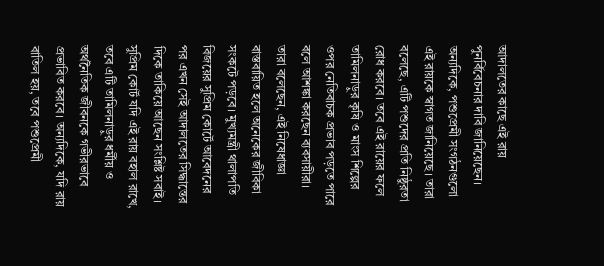আদালতের কাছে এই রায় পুনর্বিবেচনার দাবি জানিয়েছেন। অন্যদিকে, পশুপ্রেমী সংগঠনগুলো এই রায়কে স্বাগত জানিয়েছে। তারা বলেছে, এটি পশুদের প্রতি নিষ্ঠুরতা রোধ করবে। তবে এই রায়ের ফলে তামিলনাড়ুর কৃষি ও মাংস শিল্পের ওপর নেতিবাচক প্রভাব পড়তে পারে বলে আশঙ্কা করছেন ব্যবসায়ীরা। তারা বলেছেন, এই নিষেধাজ্ঞা বাস্তবায়িত হলে অনেকের জীবিকা সংকটে পড়বে। মুখ্যমন্ত্রী থালাপতি বিজয়ের সুপ্রিম কোর্টে আবেদনের পর এখন সেই আদালতের সিদ্ধান্তের দিকে তাকিয়ে আছেন সংশ্লিষ্ট সবাই। সুপ্রিম কোর্ট যদি এই রায় বহাল রাখে, তবে এটি তামিলনাড়ুর ধর্মীয় ও অর্থনৈতিক জীবনকে গভীরভাবে প্রভাবিত করবে। অন্যদিকে, যদি রায় বাতিল হয়, তবে পশুপ্রেমী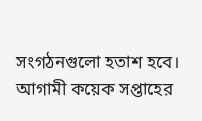সংগঠনগুলো হতাশ হবে। আগামী কয়েক সপ্তাহের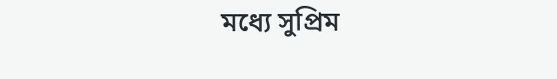মধ্যে সুপ্রিম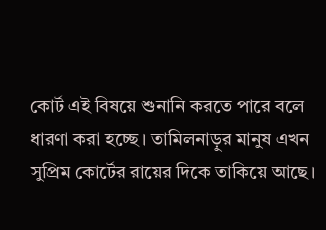কোর্ট এই বিষয়ে শুনানি করতে পারে বলে ধারণা করা হচ্ছে। তামিলনাড়ুর মানুষ এখন সুপ্রিম কোর্টের রায়ের দিকে তাকিয়ে আছে।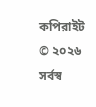কপিরাইট © ২০২৬ সর্বস্ব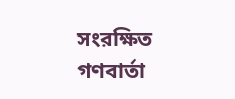সংরক্ষিত গণবার্তা